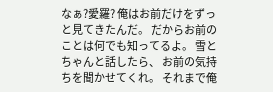なぁ?愛羅? 俺はお前だけをずっと見てきたんだ。 だからお前のことは何でも知ってるよ。 雪とちゃんと話したら、 お前の気持ちを聞かせてくれ。 それまで俺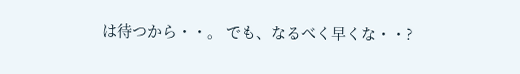は待つから・・。 でも、なるべく早くな・・?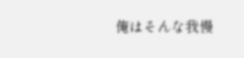俺はそんな我慢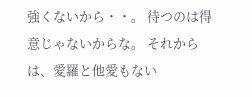強くないから・・。 待つのは得意じゃないからな。 それからは、愛羅と他愛もない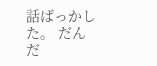話ばっかした。 だんだ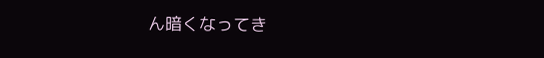ん暗くなってき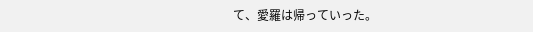て、愛羅は帰っていった。